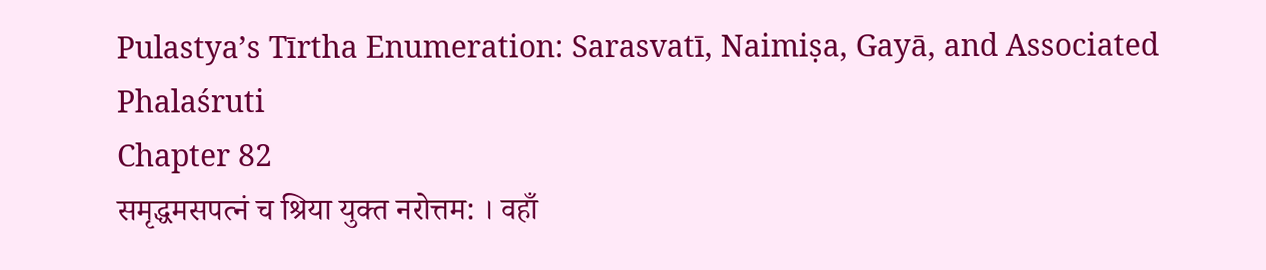Pulastya’s Tīrtha Enumeration: Sarasvatī, Naimiṣa, Gayā, and Associated Phalaśruti
Chapter 82
समृद्धमसपत्नं च श्रिया युक्त नरोत्तम: । वहाँ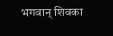भगवान् शिवका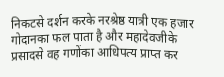निकटसे दर्शन करके नरश्रेष्ठ यात्री एक हजार गोदानका फल पाता है और महादेवजीके प्रसादसे वह गणोंका आधिपत्य प्राप्त कर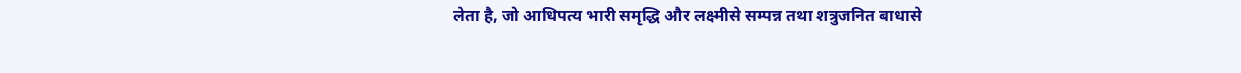लेता है, जो आधिपत्य भारी समृद्धि और लक्ष्मीसे सम्पन्न तथा शत्रुजनित बाधासे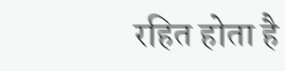रहित होता है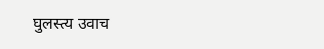घुलस्त्य उवाच